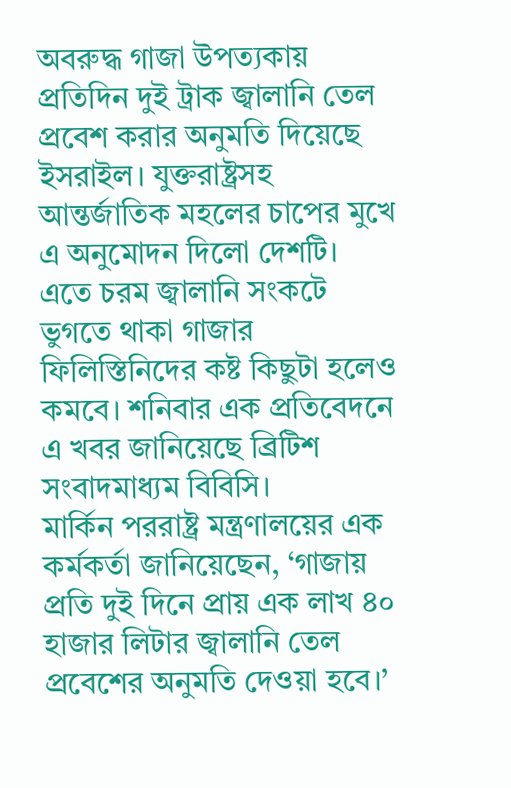অবরুদ্ধ গাজা উপত্যকায় প্রতিদিন দুই ট্রাক জ্বালানি তেল প্রবেশ করার অনুমতি দিয়েছে ইসরাইল। যুক্তরাষ্ট্রসহ আন্তর্জাতিক মহলের চাপের মুখে এ অনুমোদন দিলো দেশটি।
এতে চরম জ্বালানি সংকটে ভুগতে থাকা গাজার ফিলিস্তিনিদের কষ্ট কিছুটা হলেও কমবে। শনিবার এক প্রতিবেদনে এ খবর জানিয়েছে ব্রিটিশ সংবাদমাধ্যম বিবিসি।
মার্কিন পররাষ্ট্র মন্ত্রণালয়ের এক কর্মকর্তা জানিয়েছেন, ‘গাজায় প্রতি দুই দিনে প্রায় এক লাখ ৪০ হাজার লিটার জ্বালানি তেল প্রবেশের অনুমতি দেওয়া হবে।’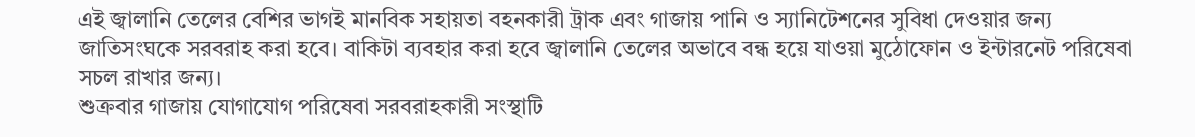এই জ্বালানি তেলের বেশির ভাগই মানবিক সহায়তা বহনকারী ট্রাক এবং গাজায় পানি ও স্যানিটেশনের সুবিধা দেওয়ার জন্য জাতিসংঘকে সরবরাহ করা হবে। বাকিটা ব্যবহার করা হবে জ্বালানি তেলের অভাবে বন্ধ হয়ে যাওয়া মুঠোফোন ও ইন্টারনেট পরিষেবা সচল রাখার জন্য।
শুক্রবার গাজায় যোগাযোগ পরিষেবা সরবরাহকারী সংস্থাটি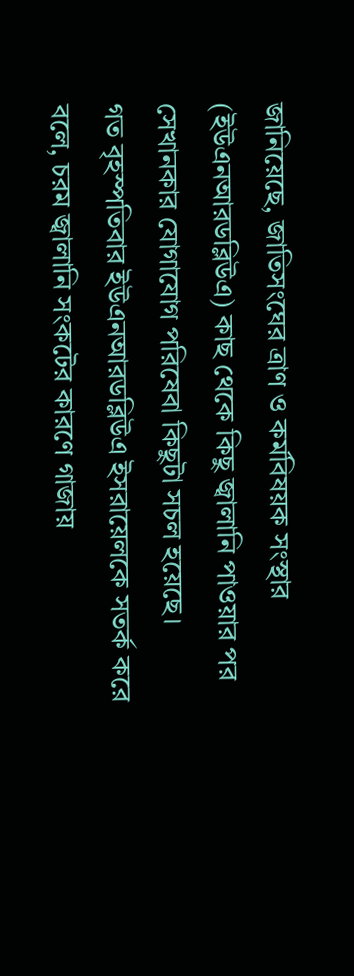জানিয়েছে, জাতিসংঘের ত্রাণ ও কর্মবিষয়ক সংস্থার (ইউএনআরডব্লিউএ) কাছ থেকে কিছু জ্বালানি পাওয়ার পর সেখানকার যোগাযোগ পরিষেবা কিছুটা সচল হয়েছে।
গত বৃহস্পতিবার ইউএনআরডব্লিউএ ইসরায়েলকে সতর্ক করে বলে, চরম জ্বালানি সংকটের কারণে গাজায়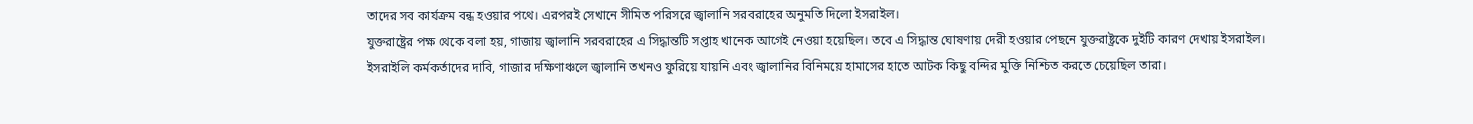তাদের সব কার্যক্রম বন্ধ হওয়ার পথে। এরপরই সেখানে সীমিত পরিসরে জ্বালানি সরবরাহের অনুমতি দিলো ইসরাইল।
যুক্তরাষ্ট্রের পক্ষ থেকে বলা হয়, গাজায় জ্বালানি সরবরাহের এ সিদ্ধান্তটি সপ্তাহ খানেক আগেই নেওয়া হয়েছিল। তবে এ সিদ্ধান্ত ঘোষণায় দেরী হওয়ার পেছনে যুক্তরাষ্ট্রকে দুইটি কারণ দেখায় ইসরাইল।
ইসরাইলি কর্মকর্তাদের দাবি, গাজার দক্ষিণাঞ্চলে জ্বালানি তখনও ফুরিয়ে যায়নি এবং জ্বালানির বিনিময়ে হামাসের হাতে আটক কিছু বন্দির মুক্তি নিশ্চিত করতে চেয়েছিল তারা।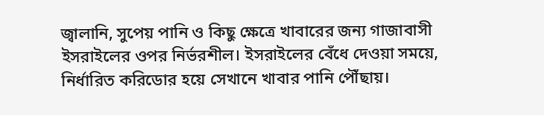জ্বালানি, সুপেয় পানি ও কিছু ক্ষেত্রে খাবারের জন্য গাজাবাসী ইসরাইলের ওপর নির্ভরশীল। ইসরাইলের বেঁধে দেওয়া সময়ে, নির্ধারিত করিডোর হয়ে সেখানে খাবার পানি পৌঁছায়।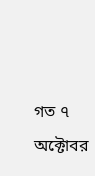গত ৭ অক্টোবর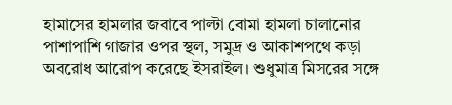হামাসের হামলার জবাবে পাল্টা বোমা হামলা চালানোর পাশাপাশি গাজার ওপর স্থল, সমুদ্র ও আকাশপথে কড়া অবরোধ আরোপ করেছে ইসরাইল। শুধুমাত্র মিসরের সঙ্গে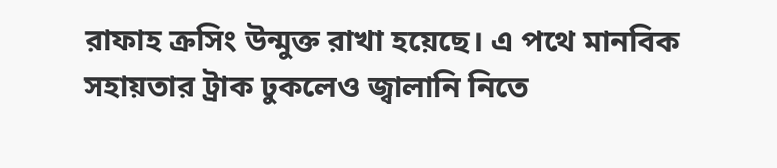রাফাহ ক্রসিং উন্মুক্ত রাখা হয়েছে। এ পথে মানবিক সহায়তার ট্রাক ঢুকলেও জ্বালানি নিতে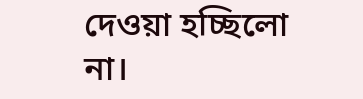দেওয়া হচ্ছিলো না।